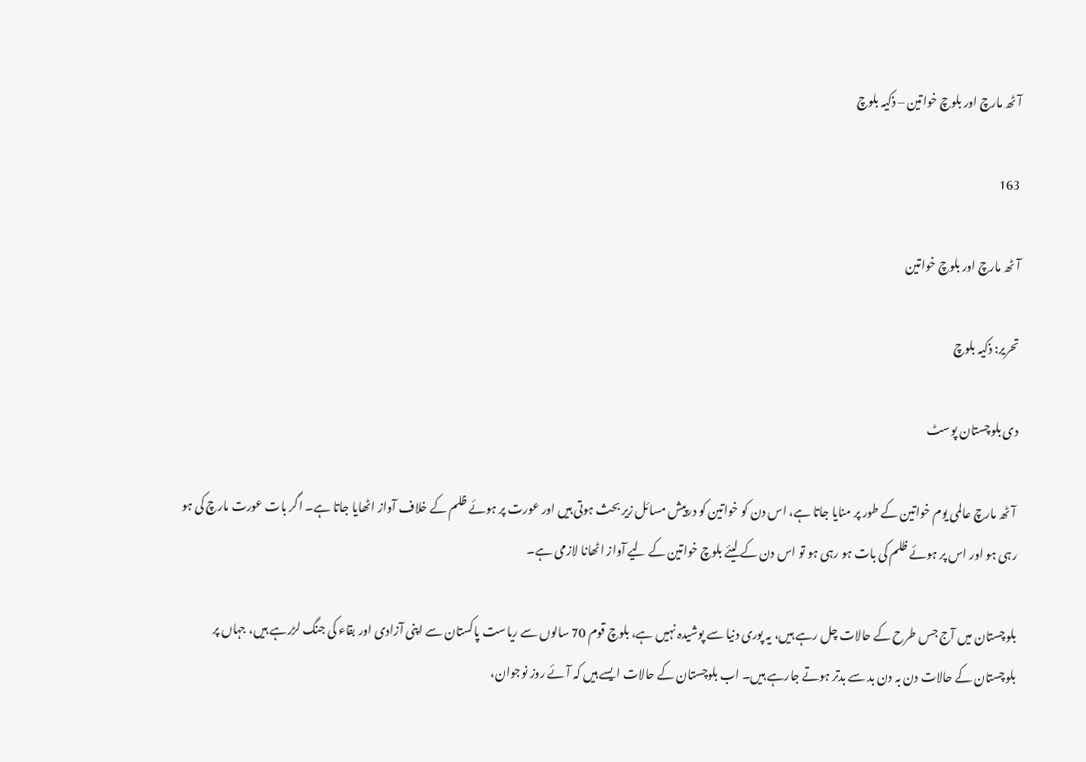آٹھ مارچ اور بلوچ خواتین – ذکیہ بلوچ

163

آٹھ مارچ اور بلوچ خواتین

تحریر: ذکیہ بلوچ

دی بلوچستان پوسٹ

 آٹھ مارچ عالمی یوم خواتین کے طور پر منایا جاتا ہے، اس دن کو خواتین کو درپیش مسائل زیر بحث ہوتی ہیں اور عورت پر ہوئے ظلم کے خلاف آواز اٹھایا جاتا ہے۔ اگر بات عورت مارچ کی ہو رہی ہو اور اس پر ہوئے ظلم کی بات ہو رہی ہو تو اس دن کے لیئے بلوچ خواتین کے لیے آواز اٹھانا لازمی ہے۔

بلوچستان میں آج جس طرح کے حالات چل رہے ہیں، یہ پوری دنیا سے پوشیدہ نہیں ہے، بلوچ قوم 70 سالوں سے ریاست پاکستان سے اپنی آزادی اور بقاء کی جنگ لڑرہے ہیں، جہاں پر بلوچستان کے حالات دن بہ دن بد سے بدتر ہوتے جارہے ہیں۔ اب بلوچستان کے حالات ایسے ہیں کہ آئے روز نوجوان،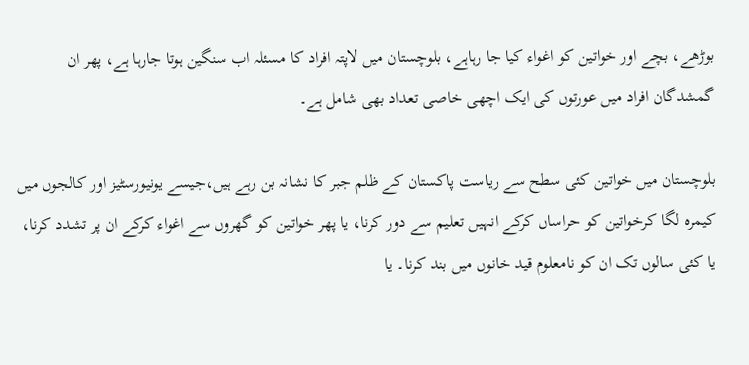بوڑھے، بچے اور خواتین کو اغواء کیا جا رہاہے، بلوچستان میں لاپتہ افراد کا مسئلہ اب سنگین ہوتا جارہا ہے، پھر ان گمشدگان افراد میں عورتوں کی ایک اچھی خاصی تعداد بھی شامل ہے۔

بلوچستان میں خواتین کئی سطح سے ریاست پاکستان کے ظلم جبر کا نشانہ بن رہے ہیں،جیسے یونیورسٹیز اور کالجوں میں کیمرہ لگا کرخواتین کو حراساں کرکے انہیں تعلیم سے دور کرنا، یا پھر خواتین کو گھروں سے اغواء کرکے ان پر تشدد کرنا، یا کئی سالوں تک ان کو نامعلوم قید خانوں میں بند کرنا۔ یا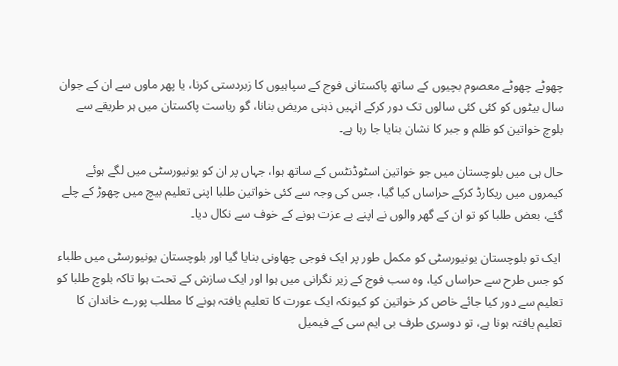چھوٹے چھوٹے معصوم بچیوں کے ساتھ پاکستانی فوج کے سپاہیوں کا زبردستی کرنا، یا پھر ماوں سے ان کے جوان سال بیٹوں کو کئی کئی سالوں تک دور کرکے انہیں ذہنی مریض بنانا، گو ریاست پاکستان میں ہر طریقے سے بلوچ خواتین کو ظلم و جبر کا نشان بنایا جا رہا ہے۔

حال ہی میں بلوچستان میں جو خواتین اسٹوڈنٹس کے ساتھ ہوا، جہاں پر ان کو یونیورسٹی میں لگے ہوئے کیمروں میں ریکارڈ کرکے حراساں کیا گیا، جس کی وجہ سے کئی خواتین طلبا اپنی تعلیم بیچ میں چھوڑ کے چلے گئے، بعض طلبا کو تو ان کے گھر والوں نے اپنے بے عزت ہونے کے خوف سے نکال دیا۔

 ایک تو بلوچستان یونیورسٹی کو مکمل طور پر ایک فوجی چھاونی بنایا گیا اور بلوچستان یونیورسٹی میں طلباء کو جس طرح سے حراساں کیا، وہ سب فوج کے زیر نگرانی میں ہوا اور ایک سازش کے تحت ہوا تاکہ بلوچ طلبا کو تعلیم سے دور کیا جائے خاص کر خواتین کو کیونکہ ایک عورت کا تعلیم یافتہ ہونے کا مطلب پورے خاندان کا تعلیم یافتہ ہونا ہے، تو دوسری طرف بی ایم سی کے فیمیل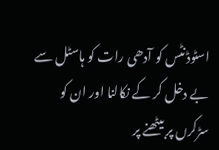اسٹوڈنٹس کو آدھی رات کو ہاسٹل سے بے دخل کر کے نکالنا اور ان کو سڑکرں پر بیٹھنے پر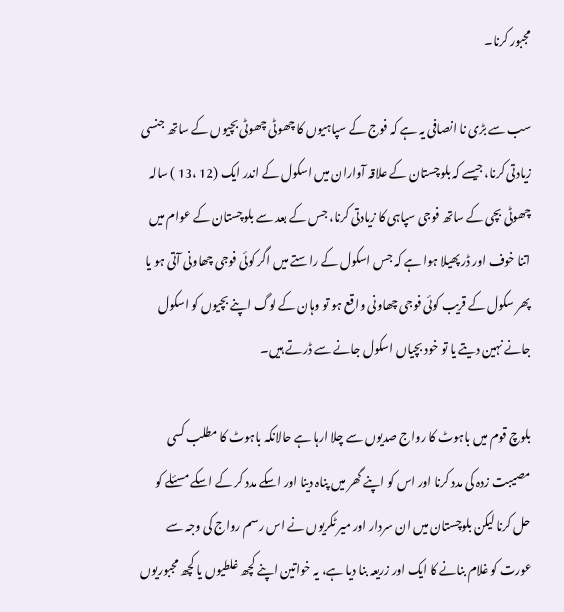مجبور کرنا۔

سب سے بڑی نا انصافی یہ ہے کہ فوج کے سپاہیوں کا چھوٹی چھوٹی بچیوں کے ساتھ جنسی زیادتی کرنا، جیسے کہ بلوچستان کے علاقہ آواران میں اسکول کے اندر ایک (12 ،13 ) سالہ چھوٹی بچی کے ساتھ فوجی سپاہی کا زیادتی کرنا، جس کے بعد سے بلوچستان کے عوام میں اتنا خوف اور ڈر پھیلا ہوا ہے کہ جس اسکول کے راستے میں اگر کوئی فوجی چھاونی آتی ہو یا پھر سکول کے قریب کوئی فوجی چھاونی واقع ہو تو وہان کے لوگ اپنے بچیوں کو اسکول جانے نہین دیتے یا تو خود بچیاں اسکول جانے سے ڈرتے ہیں۔

بلوچ قوم میں باہوٹ کا رواج صدیوں سے چلا ارہا ہے حالانکہ باہوٹ کا مطلب کسی مصیبت زدہ کی مدد کرنا اور اس کو اپنے گھر میں پناہ دینا اور اسکے مدد کر کے اسکے مسئلے کو حل کرنا لیکن بلوچستان میں ان سردار اور میر ٹکریوں نے اس رسم رواج کی وجہ سے عورت کو غلام بنانے کا ایک اور زریعہ بنا دیا ہے، یہ خواتین اپنے کچھ غلطیوں یا کچھ مجبوریوں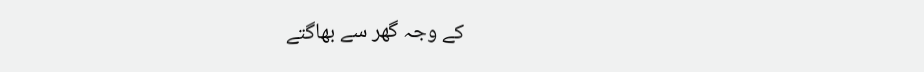کے وجہ گھر سے بھاگتے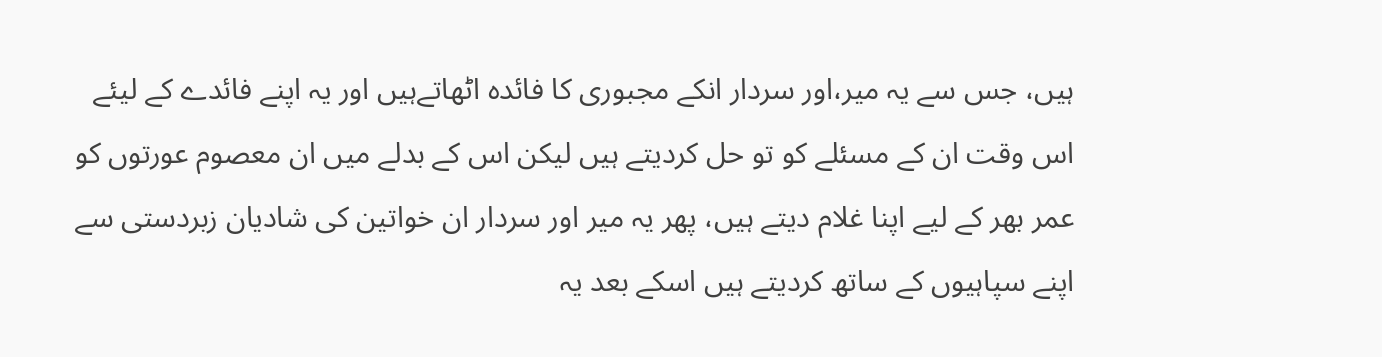ہیں، جس سے یہ میر،اور سردار انکے مجبوری کا فائدہ اٹھاتےہیں اور یہ اپنے فائدے کے لیئے اس وقت ان کے مسئلے کو تو حل کردیتے ہیں لیکن اس کے بدلے میں ان معصوم عورتوں کو عمر بھر کے لیے اپنا غلام دیتے ہیں، پھر یہ میر اور سردار ان خواتین کی شادیان زبردستی سے اپنے سپاہیوں کے ساتھ کردیتے ہیں اسکے بعد یہ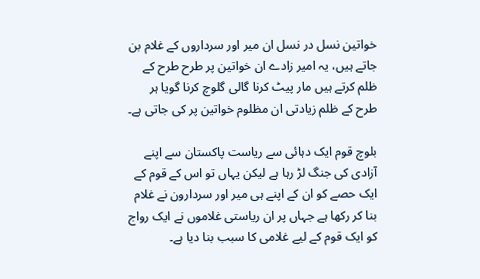خواتین نسل در نسل ان میر اور سرداروں کے غلام بن جاتے ہیں، یہ امیر زادے ان خواتین پر طرح طرح کے ظلم کرتے ہیں مار پیٹ کرنا گالی گلوچ کرنا گویا ہر طرح کے ظلم زیادتی ان مظلوم خواتین پر کی جاتی ہے۔

بلوچ قوم ایک دہائی سے ریاست پاکستان سے اپنے آزادی کی جنگ لڑ رہا ہے لیکن یہاں تو اس کے قوم کے ایک حصے کو ان کے اپنے ہی میر اور سردارون نے غلام بنا کر رکھا ہے جہاں پر ان ریاستی غلاموں نے ایک رواج کو ایک قوم کے لیے غلامی کا سبب بنا دیا ہے۔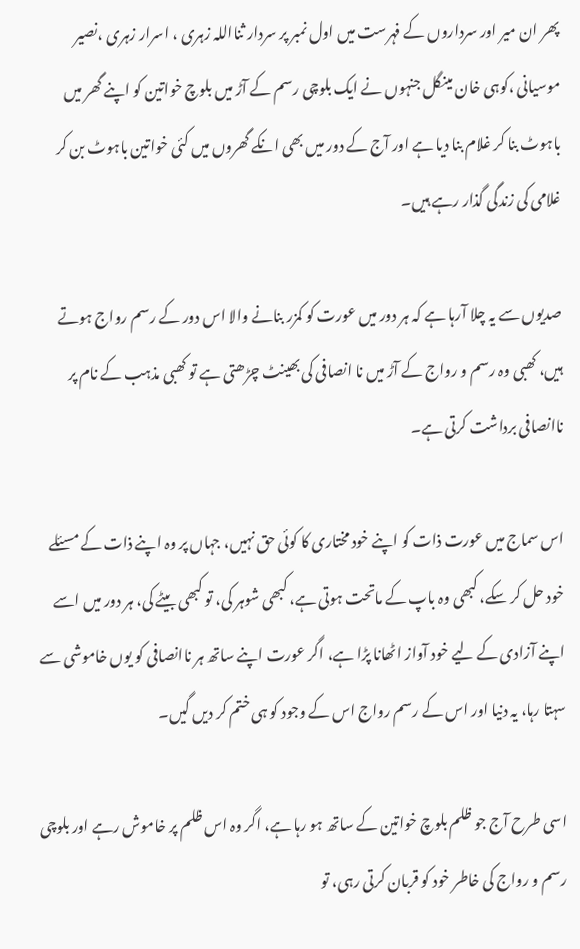پھر ان میر اور سرداروں کے فہرست میں اول نمبر پر سردار ثنااللہ زہری ، اسرار زہری ،نصیر موسیانی ،کوہی خان مینگل جنہوں نے ایک بلوچی رسم کے آڑ میں بلوچ خواتین کو اپنے گھر میں باہوٹ بنا کر غلام بنا دیا ہے اور آج کے دور میں بھی انکے گھروں میں کئی خواتین باہوٹ بن کر غلامی کی زندگی گذار رہے ہیں۔

صدیوں سے یہ چلا آرہا ہے کہ ہر دور میں عورت کو کمزر بنانے والا اس دور کے رسم رواج ہوتے ہیں، کھبی وہ رسم و رواج کے آڑ میں نا انصافی کی بھینٹ چڑھتی ہے تو کھبی مذہب کے نام پر ناانصافی برداشت کرتی ہے۔

اس سماج میں عورت ذات کو اپنے خود مختاری کا کوئی حق نہیں، جہاں پر وہ اپنے ذات کے مسئلے خود حل کر سکے، کبھی وہ باپ کے ماتحت ہوتی ہے، کبھی شوہر کی، تو کبھی بیٹے کی، ہر دور میں اسے اپنے آزادی کے لیے خود آواز اٹھانا پڑا ہے، اگر عورت اپنے ساتھ ہر ناانصافی کو یوں خاموشی سے سہتا رہا، یہ دنیا اور اس کے رسم رواج اس کے وجود کو ہی ختم کر دیں گیں۔

اسی طرح آج جو ظلم بلوچ خواتین کے ساتھ ہو رہا ہے، اگر وہ اس ظلم پر خاموش رہے اور بلوچی رسم و رواج کی خاطر خود کو قربان کرتی رہی، تو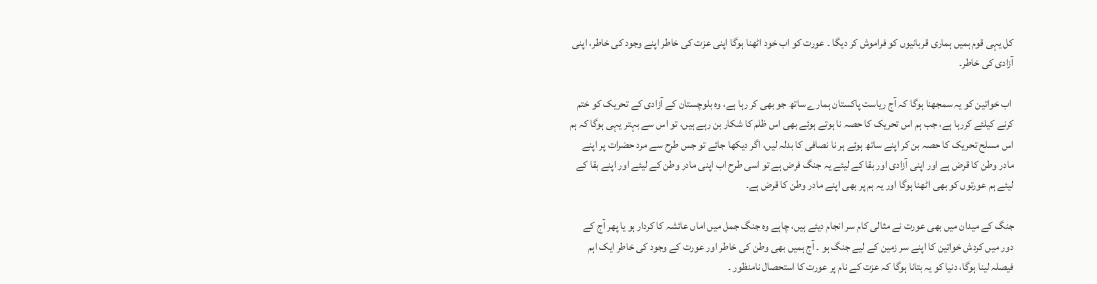کل یہی قوم ہمیں ہماری قربانیوں کو فراموش کر دیگا ۔ عورت کو اب خود اٹھنا ہوگا اپنی عزت کی خاطر اپنے وجود کی خاطر، اپنی آزادی کی خاطر۔

 اب خواتین کو یہ سمجھنا ہوگا کہ آج ریاست پاکستان ہمارے ساتھ جو بھی کر رہا ہے، وہ بلوچستان کے آزادی کے تحریک کو ختم کرنے کیلئے کررہا ہے، جب ہم اس تحریک کا حصہ نا ہوتے ہوئے بھی اس ظلم کا شکار بن رہے ہیں، تو اس سے بہتر یہی ہوگا کہ ہم اس مسلح تحریک کا حصہ بن کر اپنے ساتھ ہوئے ہر نا نصافی کا بدلہ لیں، اگر دیکھا جائے تو جس طرح سے مرد حضرات پر اپنے مادر وطن کا قرض ہے اور اپنی آزادی اور بقا کے لیئے یہ جنگ فرض ہے تو اسی طرح اب اپنی مادر وطن کے لیئے اور اپنے بقا کے لیئے ہم عورتوں کو بھی اٹھنا ہوگا اور یہ ہم پر بھی اپنے مادر وطن کا قرض ہے۔

جنگ کے میدان میں بھی عورت نے مثالی کام سر انجام دیئے ہیں، چاہے وہ جنگ جمل میں اماں عائشہ کا کردار ہو یا پھر آج کے دور میں کردش خواتین کا اپنے سر زمین کے لیے جنگ ہو ۔ آج ہمیں بھی وطن کی خاطر اور عورت کے وجود کی خاطر ایک اہم فیصلہ لینا ہوگا، دنیا کو یہ بتانا ہوگا کہ عزت کے نام پر عورت کا استحصال نامنظور ۔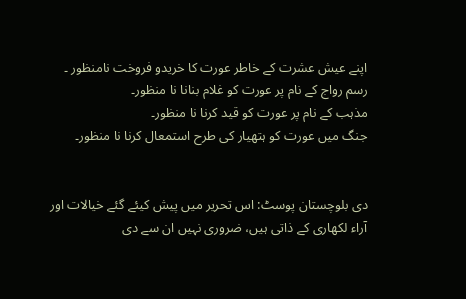اپنے عیش عشرت کے خاطر عورت کا خریدو فروخت نامنظور ۔
رسم رواج کے نام پر عورت کو غلام بنانا نا منظور۔
مذہب کے نام پر عورت کو قید کرنا نا منظور۔
جنگ میں عورت کو ہتھیار کی طرح استمعال کرنا نا منظور۔


دی بلوچستان پوسٹ: اس تحریر میں پیش کیئے گئے خیالات اور آراء لکھاری کے ذاتی ہیں، ضروری نہیں ان سے دی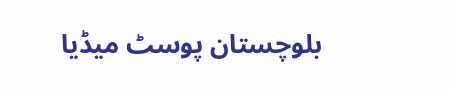بلوچستان پوسٹ میڈیا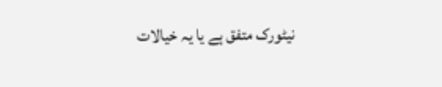نیٹورک متفق ہے یا یہ خیالات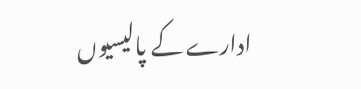ادارے کے پالیسیوں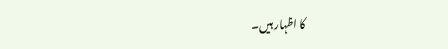کا اظہار ہیں۔